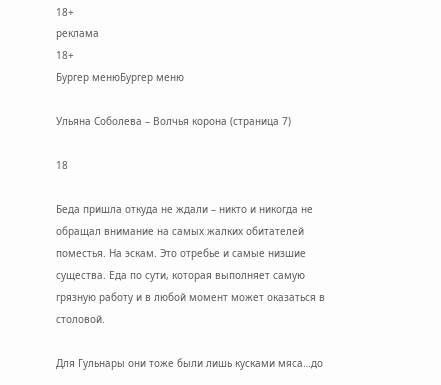18+
реклама
18+
Бургер менюБургер меню

Ульяна Соболева – Волчья корона (страница 7)

18

Беда пришла откуда не ждали – никто и никогда не обращал внимание на самых жалких обитателей поместья. На эскам. Это отребье и самые низшие существа. Еда по сути, которая выполняет самую грязную работу и в любой момент может оказаться в столовой.

Для Гульнары они тоже были лишь кусками мяса…до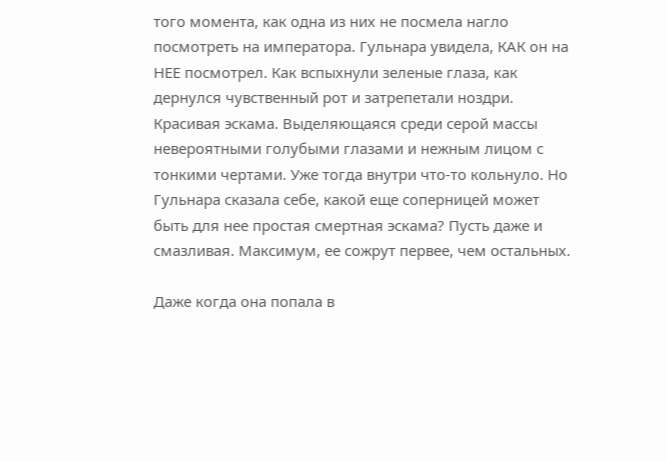того момента, как одна из них не посмела нагло посмотреть на императора. Гульнара увидела, КАК он на НЕЕ посмотрел. Как вспыхнули зеленые глаза, как дернулся чувственный рот и затрепетали ноздри. Красивая эскама. Выделяющаяся среди серой массы невероятными голубыми глазами и нежным лицом с тонкими чертами. Уже тогда внутри что-то кольнуло. Но Гульнара сказала себе, какой еще соперницей может быть для нее простая смертная эскама? Пусть даже и смазливая. Максимум, ее сожрут первее, чем остальных.

Даже когда она попала в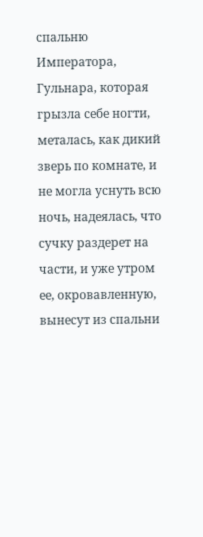спальню Императора, Гульнара, которая грызла себе ногти, металась, как дикий зверь по комнате, и не могла уснуть всю ночь, надеялась, что сучку раздерет на части, и уже утром ее, окровавленную, вынесут из спальни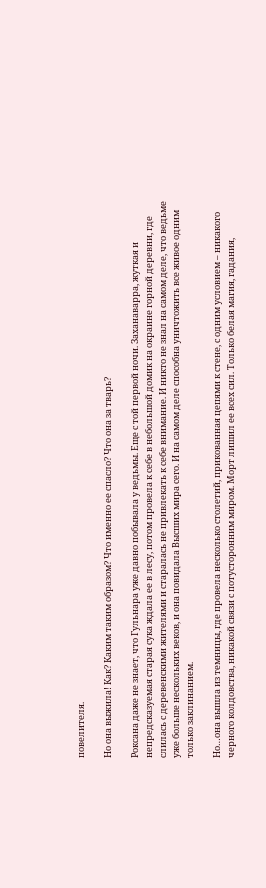повелителя.

Но она выжила! Как? Каким таким образом? Что именно ее спасло? Что она за тварь?

Роксана даже не знает, что Гульнара уже давно побывала у ведьмы. Еще с той первой ночи. Заханаварра, жуткая и непредсказуемая старая сука ждала ее в лесу, потом провела к себе в небольшой домик на окраине горной деревни, где слилась с деревенскими жителями и старалась не привлекать к себе внимание. И никто не знал на самом деле, что ведьме уже больше нескольких веков, и она повидала Высших мира сего. И на самом деле способна уничтожить все живое одним только заклинанием.

Но…она вышла из темницы, где провела несколько столетий, прикованная цепями к стене, с одним условием – никакого черного колдовства, никакой связи с потусторонним миром. Морт лишил ее всех сил. Только белая магия, гадания,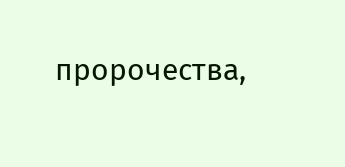пророчества,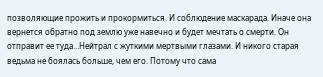позволяющие прожить и прокормиться. И соблюдение маскарада. Иначе она вернется обратно под землю уже навечно и будет мечтать о смерти. Он отправит ее туда…Нейтрал с жуткими мертвыми глазами. И никого старая ведьма не боялась больше, чем его. Потому что сама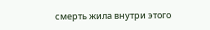смерть жила внутри этого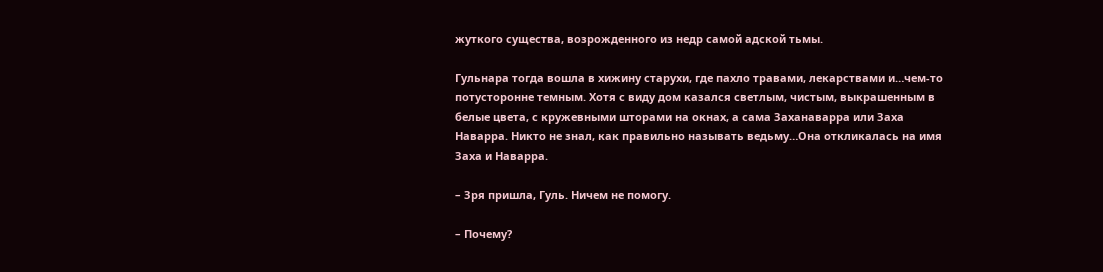жуткого существа, возрожденного из недр самой адской тьмы.

Гульнара тогда вошла в хижину старухи, где пахло травами, лекарствами и…чем-то потусторонне темным. Хотя с виду дом казался светлым, чистым, выкрашенным в белые цвета, с кружевными шторами на окнах, а сама Заханаварра или Заха Наварра. Никто не знал, как правильно называть ведьму…Она откликалась на имя Заха и Наварра.

– Зря пришла, Гуль. Ничем не помогу.

– Почему?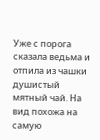Уже с порога сказала ведьма и отпила из чашки душистый мятный чай. На вид похожа на самую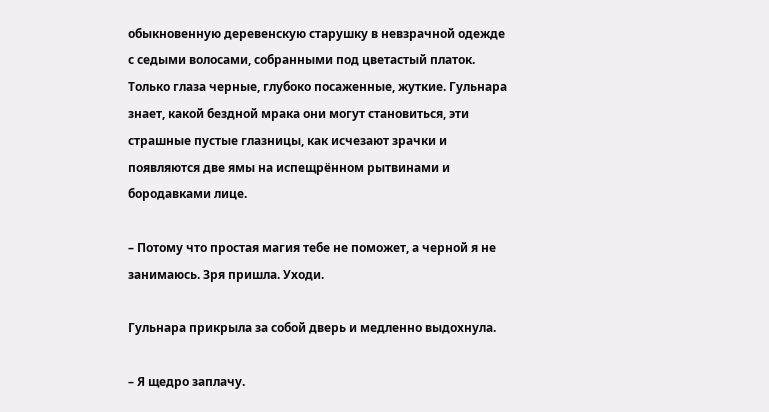обыкновенную деревенскую старушку в невзрачной одежде с седыми волосами, собранными под цветастый платок. Только глаза черные, глубоко посаженные, жуткие. Гульнара знает, какой бездной мрака они могут становиться, эти страшные пустые глазницы, как исчезают зрачки и появляются две ямы на испещрённом рытвинами и бородавками лице.

– Потому что простая магия тебе не поможет, а черной я не занимаюсь. Зря пришла. Уходи.

Гульнара прикрыла за собой дверь и медленно выдохнула.

– Я щедро заплачу.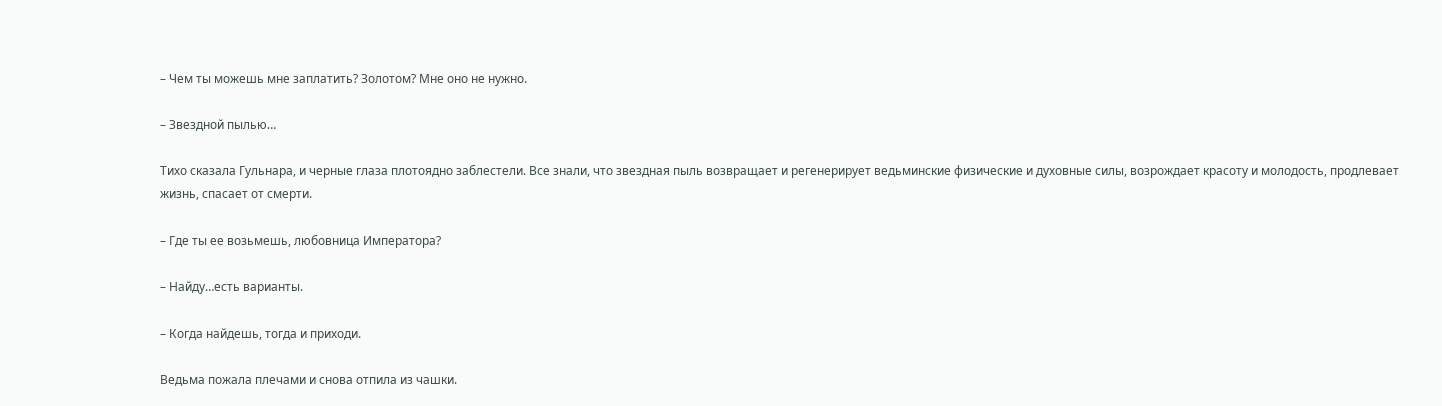– Чем ты можешь мне заплатить? Золотом? Мне оно не нужно.

– Звездной пылью…

Тихо сказала Гульнара, и черные глаза плотоядно заблестели. Все знали, что звездная пыль возвращает и регенерирует ведьминские физические и духовные силы, возрождает красоту и молодость, продлевает жизнь, спасает от смерти.

– Где ты ее возьмешь, любовница Императора?

– Найду…есть варианты.

– Когда найдешь, тогда и приходи.

Ведьма пожала плечами и снова отпила из чашки.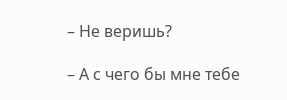– Не веришь?

– А с чего бы мне тебе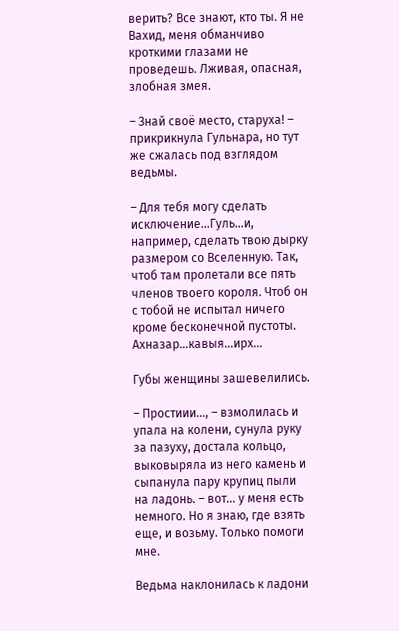верить? Все знают, кто ты. Я не Вахид, меня обманчиво кроткими глазами не проведешь. Лживая, опасная, злобная змея.

– Знай своё место, старуха! – прикрикнула Гульнара, но тут же сжалась под взглядом ведьмы.

– Для тебя могу сделать исключение…Гуль…и, например, сделать твою дырку размером со Вселенную. Так, чтоб там пролетали все пять членов твоего короля. Чтоб он с тобой не испытал ничего кроме бесконечной пустоты. Ахназар…кавыя…ирх…

Губы женщины зашевелились.

– Простиии…, – взмолилась и упала на колени, сунула руку за пазуху, достала кольцо, выковыряла из него камень и сыпанула пару крупиц пыли на ладонь. – вот… у меня есть немного. Но я знаю, где взять еще, и возьму. Только помоги мне.

Ведьма наклонилась к ладони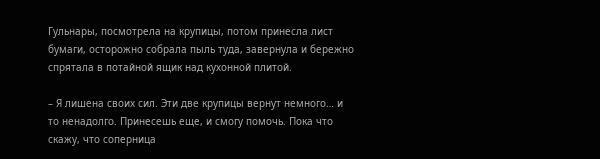Гульнары, посмотрела на крупицы, потом принесла лист бумаги, осторожно собрала пыль туда, завернула и бережно спрятала в потайной ящик над кухонной плитой.

– Я лишена своих сил. Эти две крупицы вернут немного… и то ненадолго. Принесешь еще, и смогу помочь. Пока что скажу, что соперница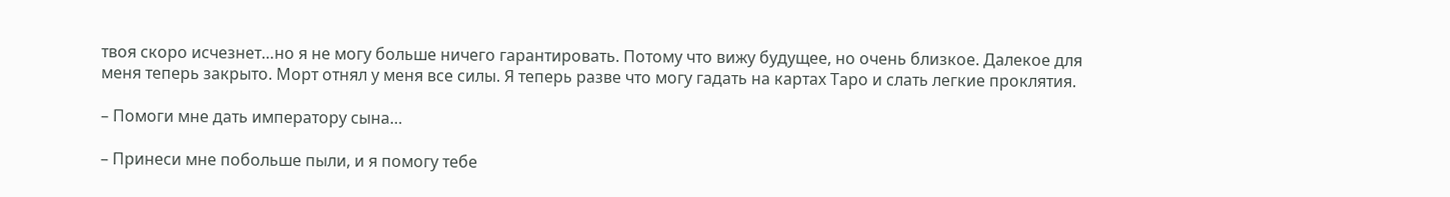твоя скоро исчезнет…но я не могу больше ничего гарантировать. Потому что вижу будущее, но очень близкое. Далекое для меня теперь закрыто. Морт отнял у меня все силы. Я теперь разве что могу гадать на картах Таро и слать легкие проклятия.

– Помоги мне дать императору сына…

– Принеси мне побольше пыли, и я помогу тебе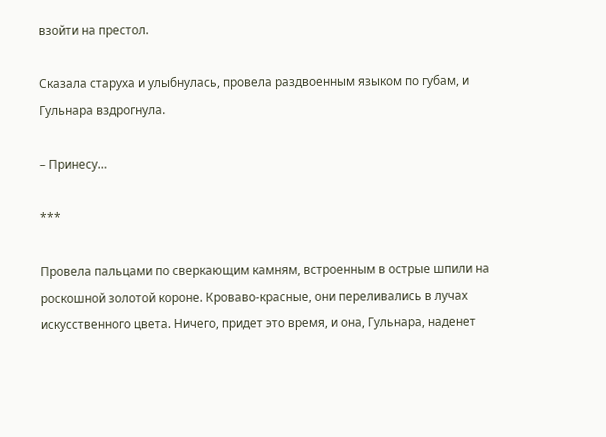взойти на престол.

Сказала старуха и улыбнулась, провела раздвоенным языком по губам, и Гульнара вздрогнула.

– Принесу…

***

Провела пальцами по сверкающим камням, встроенным в острые шпили на роскошной золотой короне. Кроваво-красные, они переливались в лучах искусственного цвета. Ничего, придет это время, и она, Гульнара, наденет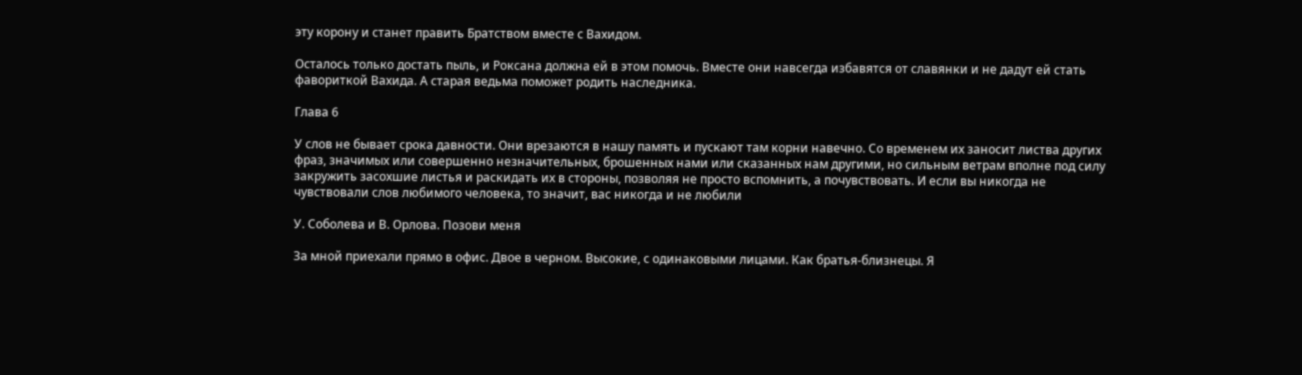эту корону и станет править Братством вместе с Вахидом.

Осталось только достать пыль, и Роксана должна ей в этом помочь. Вместе они навсегда избавятся от славянки и не дадут ей стать фавориткой Вахида. А старая ведьма поможет родить наследника.

Глава 6

У слов не бывает срока давности. Они врезаются в нашу память и пускают там корни навечно. Со временем их заносит листва других фраз, значимых или совершенно незначительных, брошенных нами или сказанных нам другими, но сильным ветрам вполне под силу закружить засохшие листья и раскидать их в стороны, позволяя не просто вспомнить, а почувствовать. И если вы никогда не чувствовали слов любимого человека, то значит, вас никогда и не любили

У. Соболева и В. Орлова. Позови меня

За мной приехали прямо в офис. Двое в черном. Высокие, с одинаковыми лицами. Как братья-близнецы. Я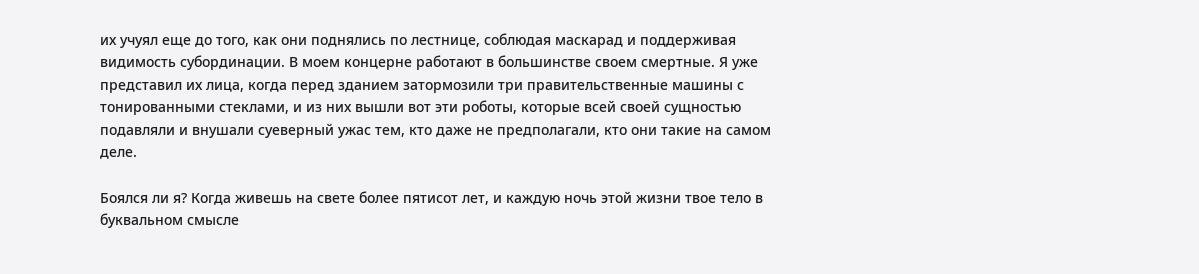их учуял еще до того, как они поднялись по лестнице, соблюдая маскарад и поддерживая видимость субординации. В моем концерне работают в большинстве своем смертные. Я уже представил их лица, когда перед зданием затормозили три правительственные машины с тонированными стеклами, и из них вышли вот эти роботы, которые всей своей сущностью подавляли и внушали суеверный ужас тем, кто даже не предполагали, кто они такие на самом деле.

Боялся ли я? Когда живешь на свете более пятисот лет, и каждую ночь этой жизни твое тело в буквальном смысле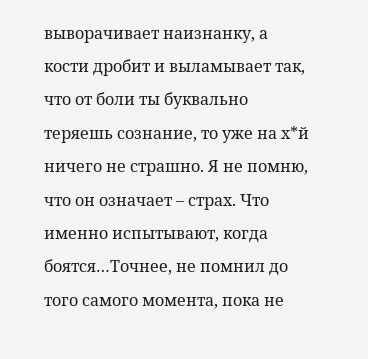выворачивает наизнанку, а кости дробит и выламывает так, что от боли ты буквально теряешь сознание, то уже на х*й ничего не страшно. Я не помню, что он означает – страх. Что именно испытывают, когда боятся…Точнее, не помнил до того самого момента, пока не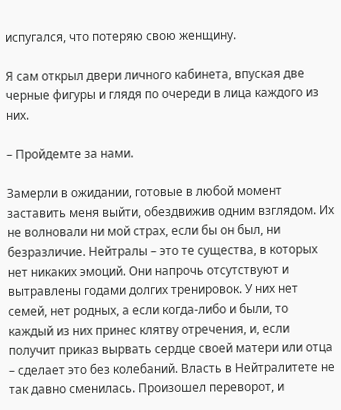испугался, что потеряю свою женщину.

Я сам открыл двери личного кабинета, впуская две черные фигуры и глядя по очереди в лица каждого из них.

– Пройдемте за нами.

Замерли в ожидании, готовые в любой момент заставить меня выйти, обездвижив одним взглядом. Их не волновали ни мой страх, если бы он был, ни безразличие. Нейтралы – это те существа, в которых нет никаких эмоций. Они напрочь отсутствуют и вытравлены годами долгих тренировок. У них нет семей, нет родных, а если когда-либо и были, то каждый из них принес клятву отречения, и, если получит приказ вырвать сердце своей матери или отца – сделает это без колебаний. Власть в Нейтралитете не так давно сменилась. Произошел переворот, и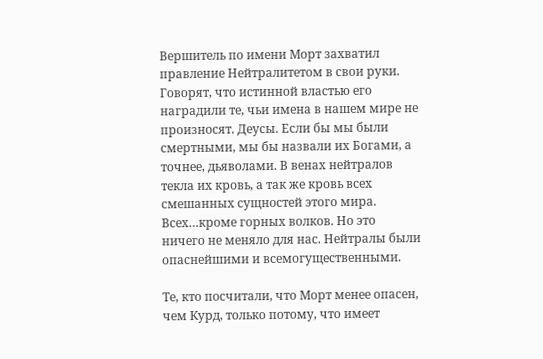Вершитель по имени Морт захватил правление Нейтралитетом в свои руки. Говорят, что истинной властью его наградили те, чьи имена в нашем мире не произносят. Деусы. Если бы мы были смертными, мы бы назвали их Богами, а точнее, дьяволами. В венах нейтралов текла их кровь, а так же кровь всех смешанных сущностей этого мира. Всех…кроме горных волков. Но это ничего не меняло для нас. Нейтралы были опаснейшими и всемогущественными.

Те, кто посчитали, что Морт менее опасен, чем Курд, только потому, что имеет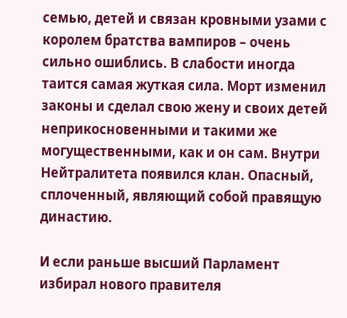семью, детей и связан кровными узами с королем братства вампиров – очень сильно ошиблись. В слабости иногда таится самая жуткая сила. Морт изменил законы и сделал свою жену и своих детей неприкосновенными и такими же могущественными, как и он сам. Внутри Нейтралитета появился клан. Опасный, сплоченный, являющий собой правящую династию.

И если раньше высший Парламент избирал нового правителя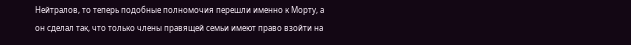Нейтралов, то теперь подобные полномочия перешли именно к Морту, а он сделал так, что только члены правящей семьи имеют право взойти на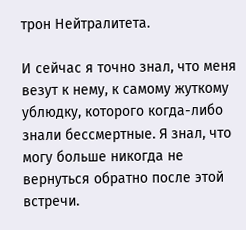трон Нейтралитета.

И сейчас я точно знал, что меня везут к нему, к самому жуткому ублюдку, которого когда-либо знали бессмертные. Я знал, что могу больше никогда не вернуться обратно после этой встречи.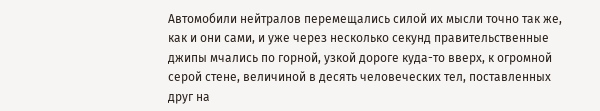Автомобили нейтралов перемещались силой их мысли точно так же, как и они сами, и уже через несколько секунд правительственные джипы мчались по горной, узкой дороге куда-то вверх, к огромной серой стене, величиной в десять человеческих тел, поставленных друг на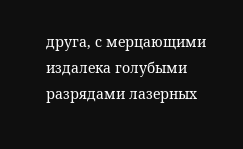друга, с мерцающими издалека голубыми разрядами лазерных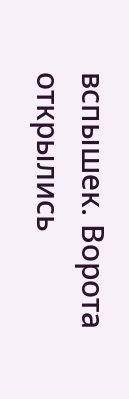вспышек. Ворота открылись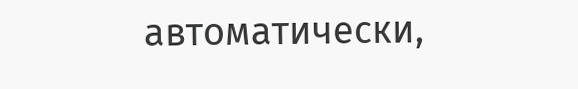автоматически,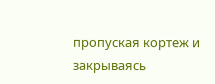пропуская кортеж и закрываясь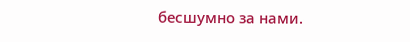бесшумно за нами.